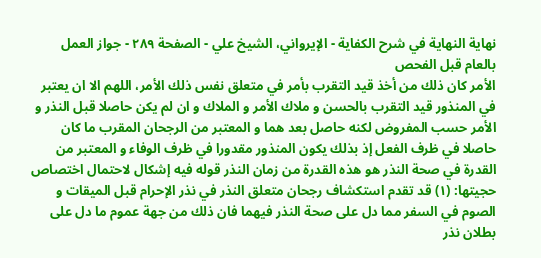نهاية النهاية في شرح الكفاية - الإيرواني، الشيخ علي - الصفحة ٢٨٩ - جواز العمل بالعام قبل الفحص
الأمر كان ذلك من أخذ قيد التقرب بأمر في متعلق نفس ذلك الأمر، اللهم الا ان يعتبر في المنذور قيد التقرب بالحسن و ملاك الأمر و الملاك و ان لم يكن حاصلا قبل النذر و الأمر حسب المفروض لكنه حاصل بعد هما و المعتبر من الرجحان المقرب ما كان حاصلا في ظرف الفعل إذ بذلك يكون المنذور مقدورا في ظرف الوفاء و المعتبر من القدرة في صحة النذر هو هذه القدرة من زمان النذر قوله فيه إشكال لاحتمال اختصاص حجيتها: (١) قد تقدم استكشاف رجحان متعلق النذر في نذر الإحرام قبل الميقات و الصوم في السفر مما دل على صحة النذر فيهما فان ذلك من جهة عموم ما دل على بطلان نذر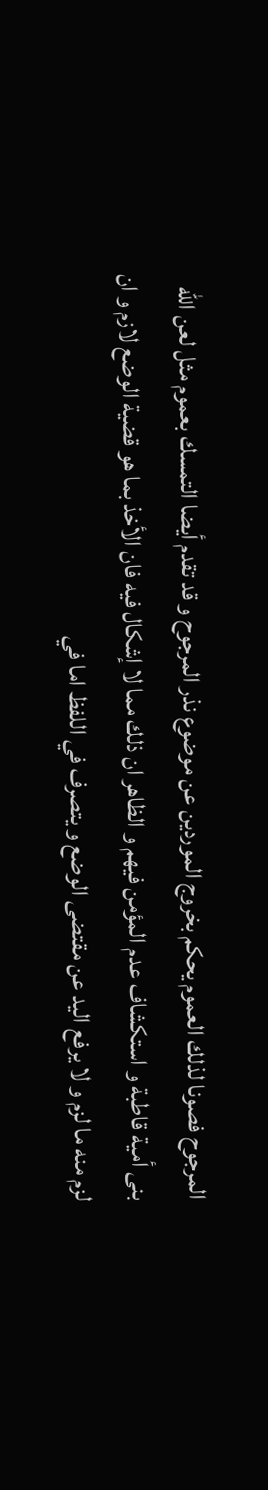المرجوح فصونا لذلك العموم يحكم بخروج الموردين عن موضوع نذر المرجوح و قد تقدم أيضا التمسك بعموم مثل لعن اللّه بنى أمية قاطبة و استكشاف عدم المؤمن فيهم و الظاهر ان ذلك مما لا إشكال فيه فان الأخذ بما هو قضية الوضع لازم و ان لزم منه ما لزم و لا يرفع اليد عن مقتضى الوضع و يتصرف في اللفظ اما في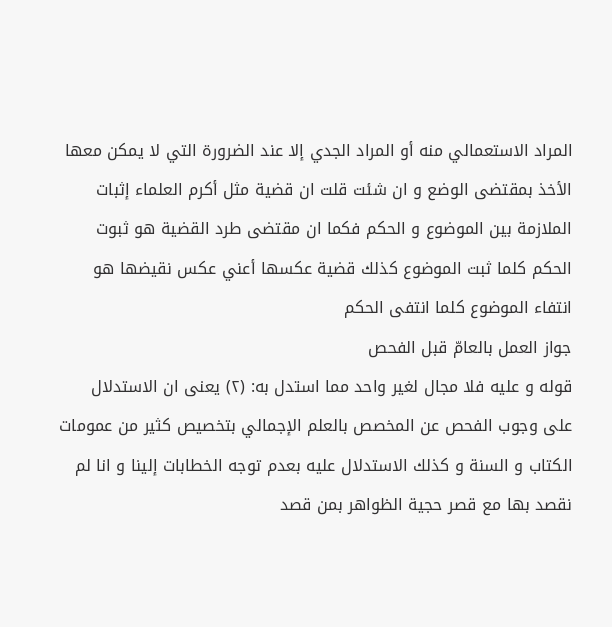المراد الاستعمالي منه أو المراد الجدي إلا عند الضرورة التي لا يمكن معها الأخذ بمقتضى الوضع و ان شئت قلت ان قضية مثل أكرم العلماء إثبات الملازمة بين الموضوع و الحكم فكما ان مقتضى طرد القضية هو ثبوت الحكم كلما ثبت الموضوع كذلك قضية عكسها أعني عكس نقيضها هو انتفاء الموضوع كلما انتفى الحكم
جواز العمل بالعامّ قبل الفحص
قوله و عليه فلا مجال لغير واحد مما استدل به: (٢) يعنى ان الاستدلال على وجوب الفحص عن المخصص بالعلم الإجمالي بتخصيص كثير من عمومات الكتاب و السنة و كذلك الاستدلال عليه بعدم توجه الخطابات إلينا و انا لم نقصد بها مع قصر حجية الظواهر بمن قصد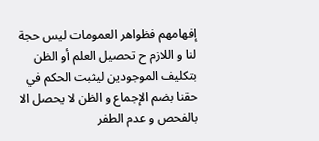إفهامهم فظواهر العمومات ليس حجة لنا و اللازم ح تحصيل العلم أو الظن بتكليف الموجودين ليثبت الحكم في حقنا بضم الإجماع و الظن لا يحصل الا بالفحص و عدم الطفر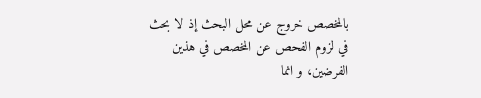بالمخصص خروج عن محل البحث إذ لا بحث في لزوم الفحص عن المخصص في هذين الفرضين، و انما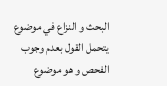البحث و النزاع في موضوع يتحمل القول بعدم وجوب الفحص و هو موضوع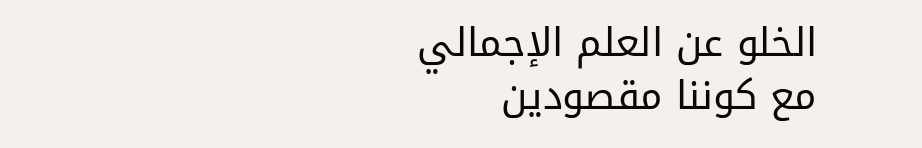الخلو عن العلم الإجمالي مع كوننا مقصودين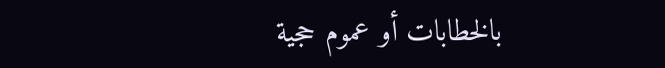بالخطابات أو عموم حجية